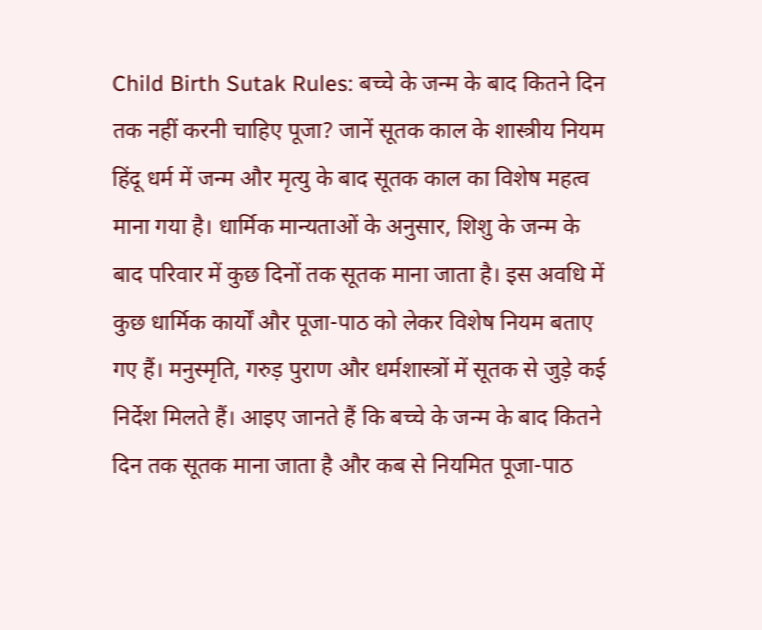Child Birth Sutak Rules: बच्चे के जन्म के बाद कितने दिन तक नहीं करनी चाहिए पूजा? जानें सूतक काल के शास्त्रीय नियम
हिंदू धर्म में जन्म और मृत्यु के बाद सूतक काल का विशेष महत्व माना गया है। धार्मिक मान्यताओं के अनुसार, शिशु के जन्म के बाद परिवार में कुछ दिनों तक सूतक माना जाता है। इस अवधि में कुछ धार्मिक कार्यों और पूजा-पाठ को लेकर विशेष नियम बताए गए हैं। मनुस्मृति, गरुड़ पुराण और धर्मशास्त्रों में सूतक से जुड़े कई निर्देश मिलते हैं। आइए जानते हैं कि बच्चे के जन्म के बाद कितने दिन तक सूतक माना जाता है और कब से नियमित पूजा-पाठ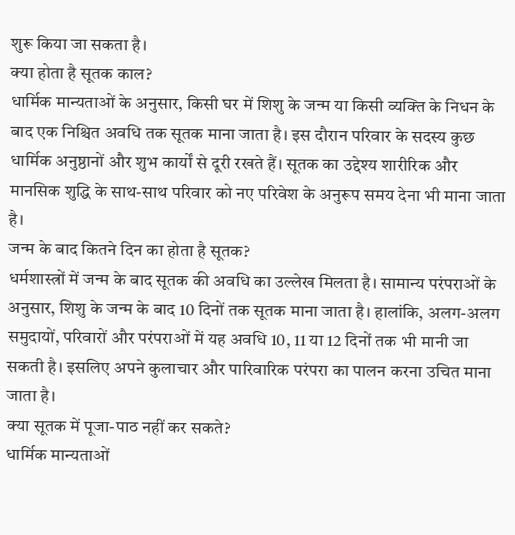शुरू किया जा सकता है।
क्या होता है सूतक काल?
धार्मिक मान्यताओं के अनुसार, किसी घर में शिशु के जन्म या किसी व्यक्ति के निधन के बाद एक निश्चित अवधि तक सूतक माना जाता है। इस दौरान परिवार के सदस्य कुछ धार्मिक अनुष्ठानों और शुभ कार्यों से दूरी रखते हैं। सूतक का उद्देश्य शारीरिक और मानसिक शुद्धि के साथ-साथ परिवार को नए परिवेश के अनुरूप समय देना भी माना जाता है।
जन्म के बाद कितने दिन का होता है सूतक?
धर्मशास्त्रों में जन्म के बाद सूतक की अवधि का उल्लेख मिलता है। सामान्य परंपराओं के अनुसार, शिशु के जन्म के बाद 10 दिनों तक सूतक माना जाता है। हालांकि, अलग-अलग समुदायों, परिवारों और परंपराओं में यह अवधि 10, 11 या 12 दिनों तक भी मानी जा सकती है। इसलिए अपने कुलाचार और पारिवारिक परंपरा का पालन करना उचित माना जाता है।
क्या सूतक में पूजा-पाठ नहीं कर सकते?
धार्मिक मान्यताओं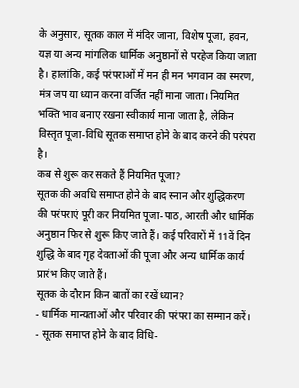के अनुसार, सूतक काल में मंदिर जाना, विशेष पूजा, हवन, यज्ञ या अन्य मांगलिक धार्मिक अनुष्ठानों से परहेज किया जाता है। हालांकि, कई परंपराओं में मन ही मन भगवान का स्मरण, मंत्र जप या ध्यान करना वर्जित नहीं माना जाता। नियमित भक्ति भाव बनाए रखना स्वीकार्य माना जाता है, लेकिन विस्तृत पूजा-विधि सूतक समाप्त होने के बाद करने की परंपरा है।
कब से शुरू कर सकते हैं नियमित पूजा?
सूतक की अवधि समाप्त होने के बाद स्नान और शुद्धिकरण की परंपराएं पूरी कर नियमित पूजा-पाठ, आरती और धार्मिक अनुष्ठान फिर से शुरू किए जाते हैं। कई परिवारों में 11वें दिन शुद्धि के बाद गृह देवताओं की पूजा और अन्य धार्मिक कार्य प्रारंभ किए जाते हैं।
सूतक के दौरान किन बातों का रखें ध्यान?
- धार्मिक मान्यताओं और परिवार की परंपरा का सम्मान करें।
- सूतक समाप्त होने के बाद विधि-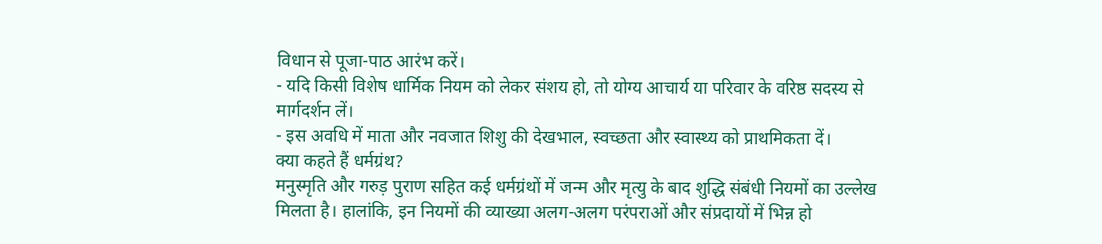विधान से पूजा-पाठ आरंभ करें।
- यदि किसी विशेष धार्मिक नियम को लेकर संशय हो, तो योग्य आचार्य या परिवार के वरिष्ठ सदस्य से मार्गदर्शन लें।
- इस अवधि में माता और नवजात शिशु की देखभाल, स्वच्छता और स्वास्थ्य को प्राथमिकता दें।
क्या कहते हैं धर्मग्रंथ?
मनुस्मृति और गरुड़ पुराण सहित कई धर्मग्रंथों में जन्म और मृत्यु के बाद शुद्धि संबंधी नियमों का उल्लेख मिलता है। हालांकि, इन नियमों की व्याख्या अलग-अलग परंपराओं और संप्रदायों में भिन्न हो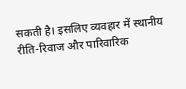सकती है। इसलिए व्यवहार में स्थानीय रीति-रिवाज और पारिवारिक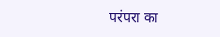परंपरा का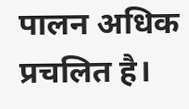पालन अधिक प्रचलित है।